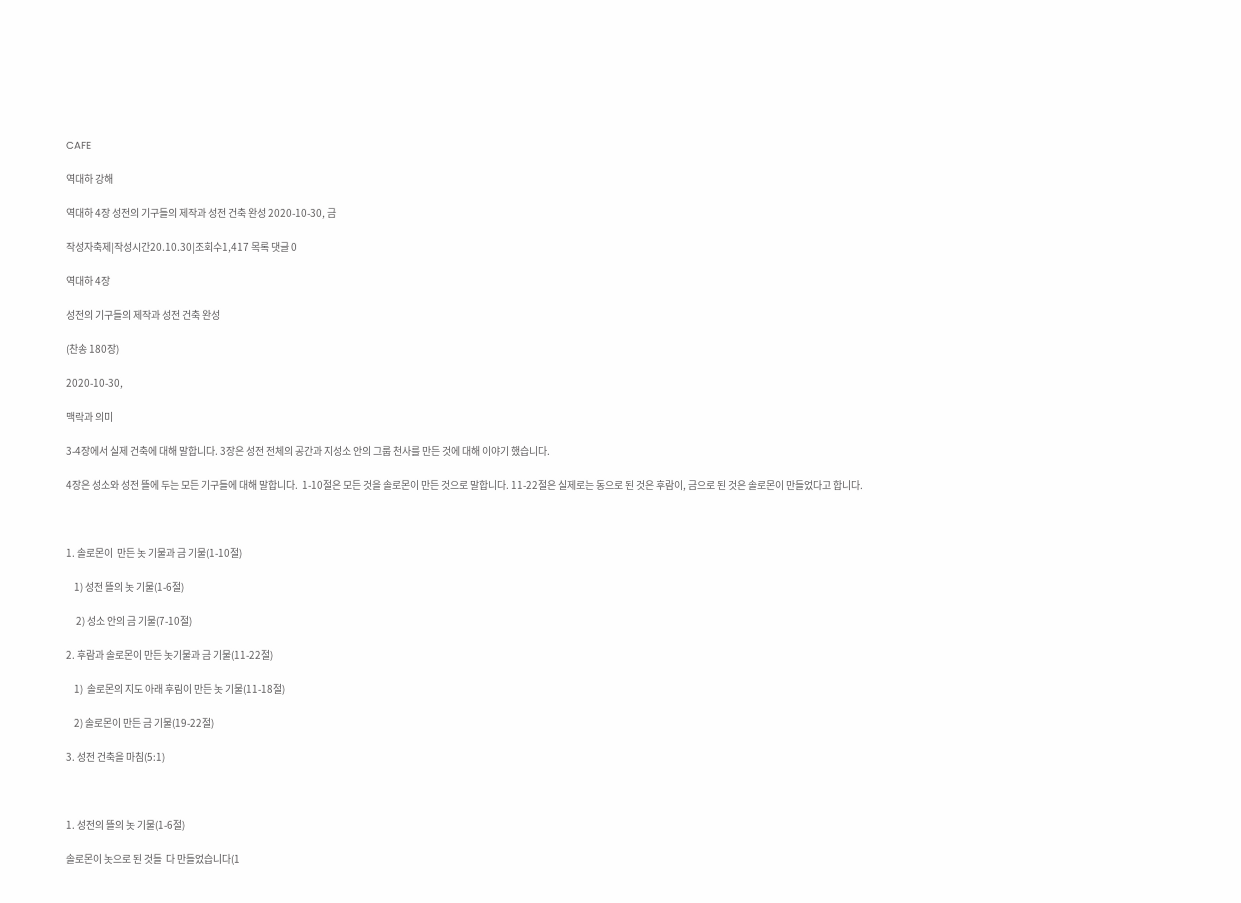CAFE

역대하 강해

역대하 4장 성전의 기구들의 제작과 성전 건축 완성 2020-10-30, 금

작성자축제|작성시간20.10.30|조회수1,417 목록 댓글 0

역대하 4장

성전의 기구들의 제작과 성전 건축 완성

(찬송 180장)

2020-10-30,

맥락과 의미

3-4장에서 실제 건축에 대해 말합니다. 3장은 성전 전체의 공간과 지성소 안의 그룹 천사를 만든 것에 대해 이야기 했습니다.

4장은 성소와 성전 뜰에 두는 모든 기구들에 대해 말합니다.  1-10절은 모든 것을 솔로몬이 만든 것으로 말합니다. 11-22절은 실제로는 동으로 된 것은 후람이, 금으로 된 것은 솔로몬이 만들었다고 합니다.



1. 솔로몬이  만든 놋 기물과 금 기물(1-10절)

    1) 성전 뜰의 놋 기물(1-6절)

     2) 성소 안의 금 기물(7-10절)

2. 후람과 솔로몬이 만든 놋기물과 금 기물(11-22절)

    1)  솔로몬의 지도 아래 후림이 만든 놋 기물(11-18절)

    2) 솔로몬이 만든 금 기물(19-22절)

3. 성전 건축을 마침(5:1)



1. 성전의 뜰의 놋 기물(1-6절)

솔로몬이 놋으로 된 것들  다 만들었습니다(1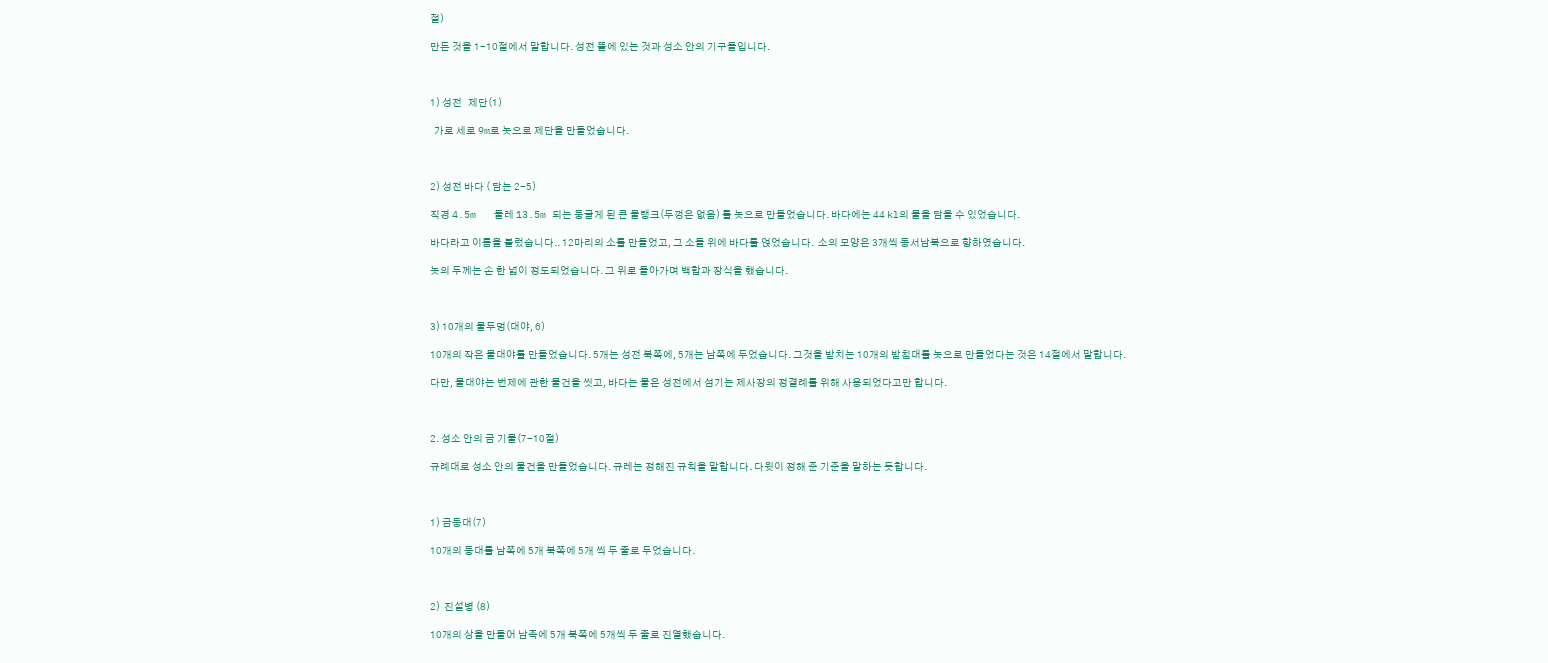절)

만든 것을 1-10절에서 말합니다. 성전 뜰에 있는 것과 성소 안의 기구들입니다.



1) 성전   제단(1)

  가로 세로 9m로 놋으로 제단을 만들었습니다.



2) 성전 바다 ( 담는 2-5)

직경 4.5m   둘레 13.5m 되는 둥글게 된 큰 물탱크(두껑은 없음) 를 놋으로 만들었습니다. 바다에는 44 kl의 물을 담을 수 있었습니다.

바다라고 이름을 불렀습니다.. 12마리의 소를 만들었고, 그 소들 위에 바다를 얹었습니다.  소의 모양은 3개씩 동서남북으로 향하였습니다.

놋의 두께는 손 한 넓이 정도되었습니다. 그 위로 돌아가며 백합과 장식을 했습니다.



3) 10개의 물두멍(대야, 6)

10개의 작은 물대야를 만들었습니다. 5개는 성전 북쪽에, 5개는 남쪽에 두었습니다. 그것을 받치는 10개의 받침대를 놋으로 만들었다는 것은 14절에서 말합니다.

다만, 물대야는 번제에 관한 물건을 씻고, 바다는 물은 성전에서 섬기는 제사장의 정결례를 위해 사용되었다고만 합니다.



2. 성소 안의 금 기물(7-10절)

규례대로 성소 안의 물건을 만들었습니다. 규레는 정해진 규칙을 말합니다. 다윗이 정해 준 기준을 말하는 듯합니다.



1) 금등대(7)

10개의 등대를 남쪽에 5개 북쪽에 5개 씩 두 줄로 두었습니다.



2)  진설병 (8)

10개의 상을 만들어 남족에 5개 북쪽에 5개씩 두 줄로 진열했습니다.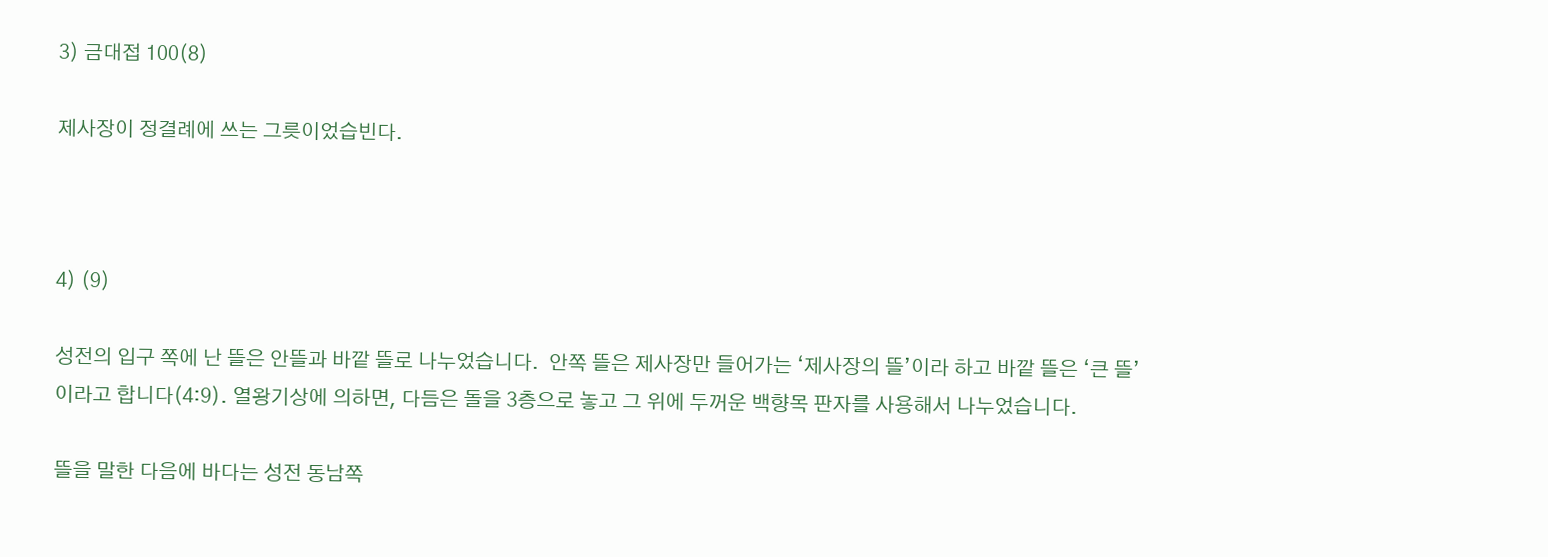3) 금대접 100(8)

제사장이 정결례에 쓰는 그릇이었습빈다.



4) (9)

성전의 입구 쪽에 난 뜰은 안뜰과 바깥 뜰로 나누었습니다.  안쪽 뜰은 제사장만 들어가는 ‘제사장의 뜰’이라 하고 바깥 뜰은 ‘큰 뜰’이라고 합니다(4:9). 열왕기상에 의하면, 다듬은 돌을 3층으로 놓고 그 위에 두꺼운 백향목 판자를 사용해서 나누었습니다.

뜰을 말한 다음에 바다는 성전 동남쪽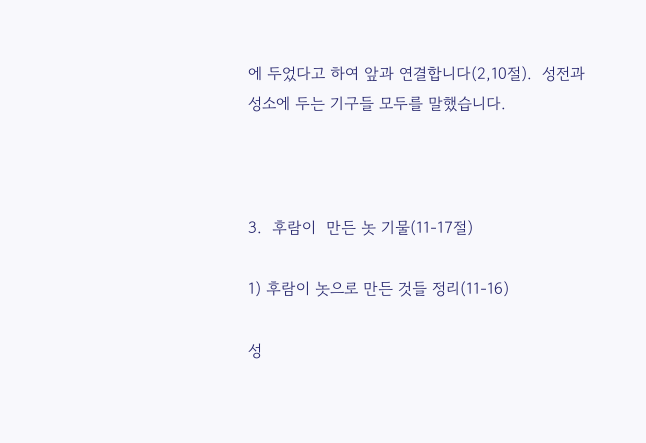에 두었다고 하여 앞과 연결합니다(2,10절).  성전과 성소에 두는 기구들 모두를 말했습니다.



3.  후람이  만든 놋 기물(11-17절)

1) 후람이 놋으로 만든 것들 정리(11-16)

성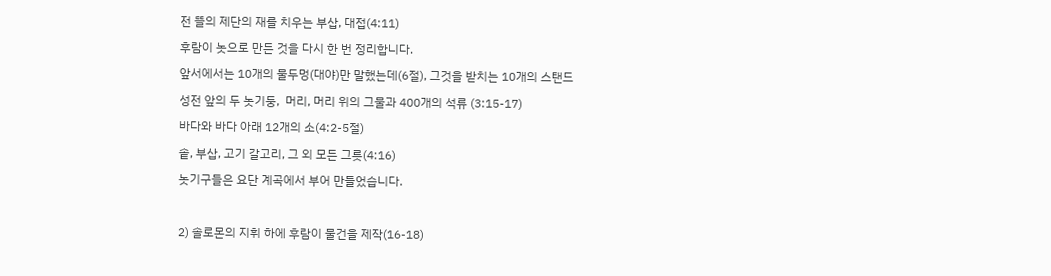전 뜰의 제단의 재를 치우는 부삽, 대접(4:11)

후람이 놋으로 만든 것을 다시 한 번 정리합니다.

앞서에서는 10개의 물두멍(대야)만 말했는데(6절), 그것을 받치는 10개의 스탠드

성전 앞의 두 놋기둥,  머리, 머리 위의 그물과 400개의 석류 (3:15-17)

바다와 바다 아래 12개의 소(4:2-5절)

솥, 부삽, 고기 갈고리, 그 외 모든 그릇(4:16)

놋기구들은 요단 계곡에서 부어 만들었습니다.



2) 솔로몬의 지휘 하에 후람이 물건을 제작(16-18)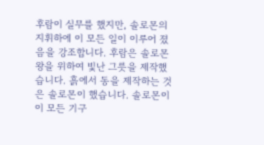후람이 실무를 했지만, 솔로몬의 지휘하에 이 모든 일이 이루어 졌음을 강조합니다. 후람은 솔로몬 왕을 위하여 빛난 그릇을 제작했습니다. 흙에서 동을 제작하는 것은 솔로몬이 했습니다. 솔로몬이 이 모든 기구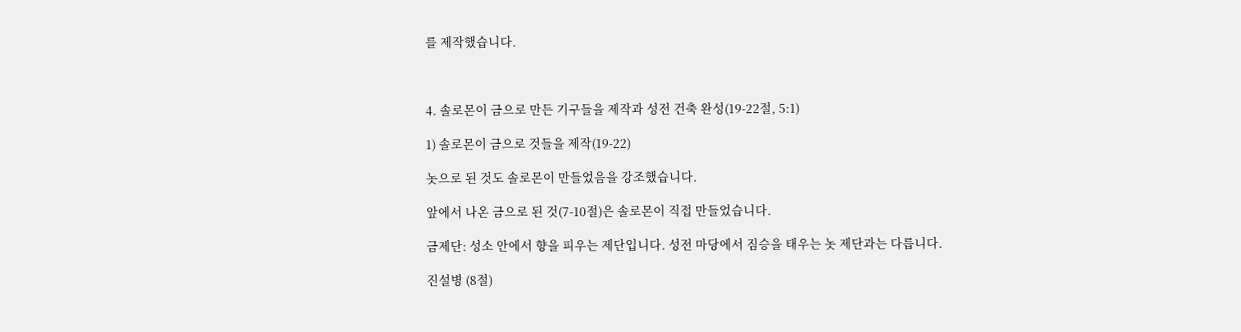를 제작했습니다.



4. 솔로몬이 금으로 만든 기구들을 제작과 성전 건축 완성(19-22절, 5:1)

1) 솔로몬이 금으로 것들을 제작(19-22)

놋으로 된 것도 솔로몬이 만들었음을 강조했습니다.

앞에서 나온 금으로 된 것(7-10절)은 솔로몬이 직접 만들었습니다.

금제단: 성소 안에서 향을 피우는 제단입니다. 성전 마당에서 짐승을 태우는 놋 제단과는 다릅니다.

진설병 (8절)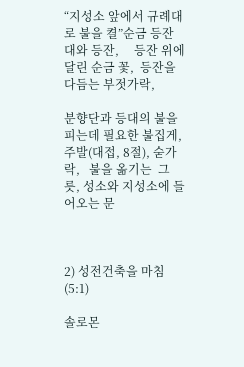“지성소 앞에서 규례대로 불을 켤”순금 등잔대와 등잔,     등잔 위에 달린 순금 꽃,  등잔을 다듬는 부젓가락,

분향단과 등대의 불을 피는데 필요한 불집게, 주발(대접, 8절), 숟가락,   불을 옮기는  그릇, 성소와 지성소에 들어오는 문



2) 성전건축을 마침(5:1)

솔로몬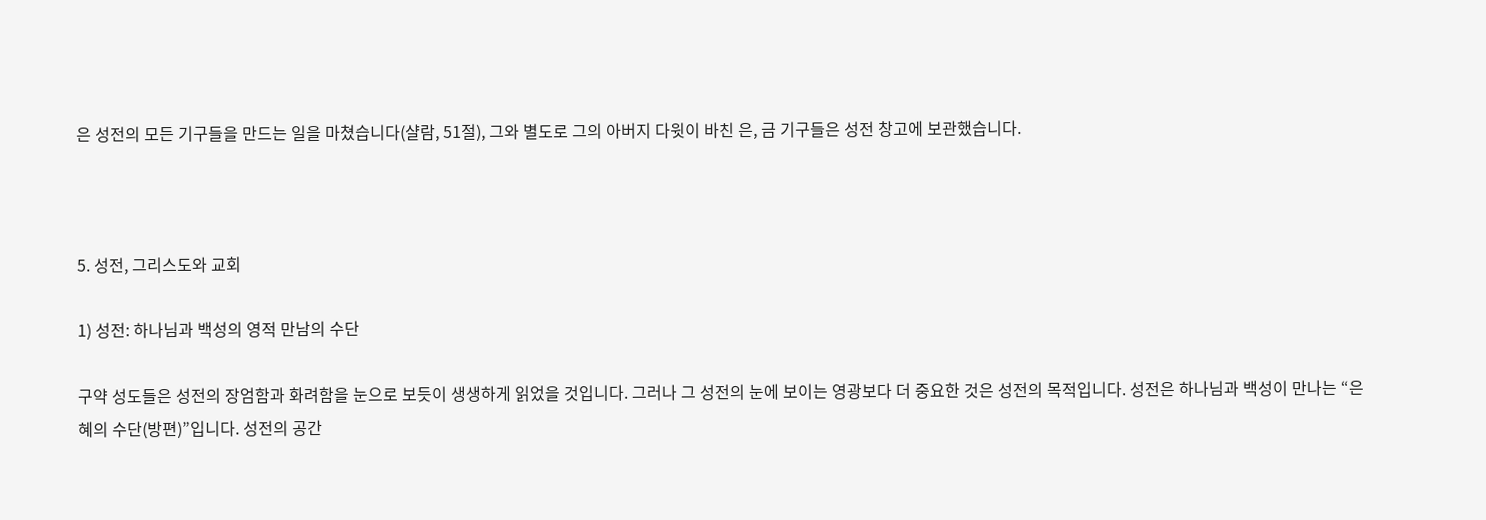은 성전의 모든 기구들을 만드는 일을 마쳤습니다(샬람, 51절), 그와 별도로 그의 아버지 다윗이 바친 은, 금 기구들은 성전 창고에 보관했습니다.



5. 성전, 그리스도와 교회

1) 성전: 하나님과 백성의 영적 만남의 수단

구약 성도들은 성전의 장엄함과 화려함을 눈으로 보듯이 생생하게 읽었을 것입니다. 그러나 그 성전의 눈에 보이는 영광보다 더 중요한 것은 성전의 목적입니다. 성전은 하나님과 백성이 만나는 “은혜의 수단(방편)”입니다. 성전의 공간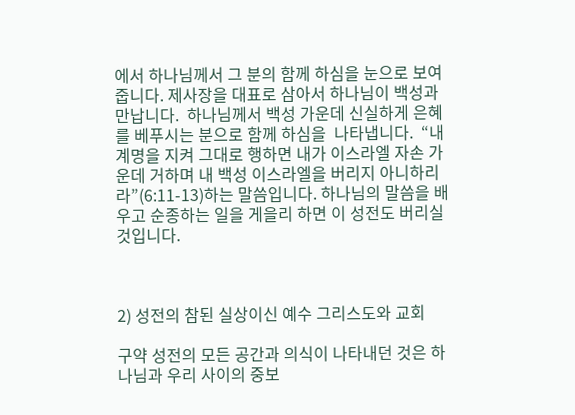에서 하나님께서 그 분의 함께 하심을 눈으로 보여 줍니다. 제사장을 대표로 삼아서 하나님이 백성과 만납니다.  하나님께서 백성 가운데 신실하게 은혜를 베푸시는 분으로 함께 하심을  나타냅니다.  “내 계명을 지켜 그대로 행하면 내가 이스라엘 자손 가운데 거하며 내 백성 이스라엘을 버리지 아니하리라”(6:11-13)하는 말씀입니다. 하나님의 말씀을 배우고 순종하는 일을 게을리 하면 이 성전도 버리실 것입니다.



2) 성전의 참된 실상이신 예수 그리스도와 교회

구약 성전의 모든 공간과 의식이 나타내던 것은 하나님과 우리 사이의 중보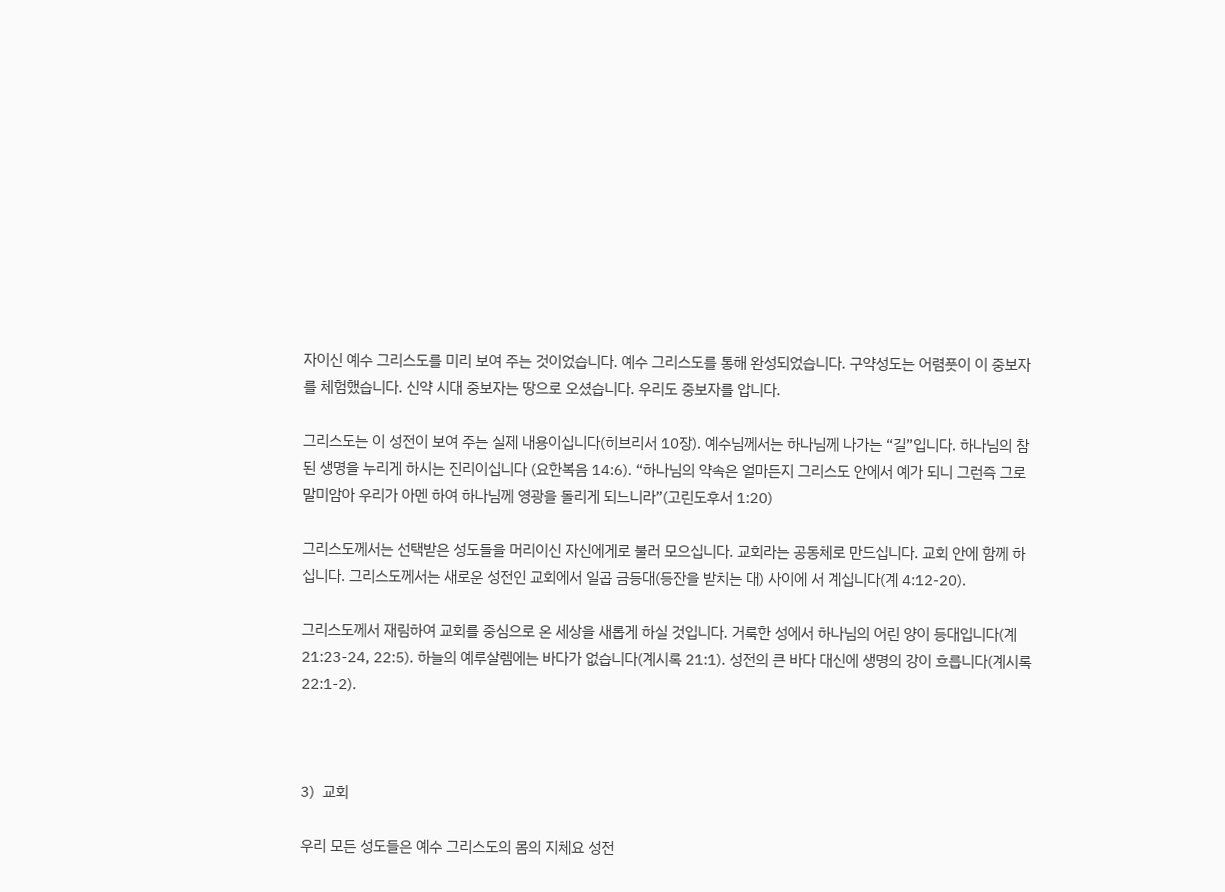자이신 예수 그리스도를 미리 보여 주는 것이었습니다. 예수 그리스도를 통해 완성되었습니다. 구약성도는 어렴풋이 이 중보자를 체험했습니다. 신약 시대 중보자는 땅으로 오셨습니다. 우리도 중보자를 압니다.

그리스도는 이 성전이 보여 주는 실제 내용이십니다(히브리서 10장). 예수님께서는 하나님께 나가는 “길”입니다. 하나님의 참된 생명을 누리게 하시는 진리이십니다 (요한복음 14:6). “하나님의 약속은 얼마든지 그리스도 안에서 예가 되니 그런즉 그로 말미암아 우리가 아멘 하여 하나님께 영광을 돌리게 되느니라”(고린도후서 1:20)

그리스도께서는 선택받은 성도들을 머리이신 자신에게로 불러 모으십니다. 교회라는 공동체로 만드십니다. 교회 안에 함께 하십니다. 그리스도께서는 새로운 성전인 교회에서 일곱 금등대(등잔을 받치는 대) 사이에 서 계십니다(계 4:12-20).

그리스도께서 재림하여 교회를 중심으로 온 세상을 새롭게 하실 것입니다. 거룩한 성에서 하나님의 어린 양이 등대입니다(계 21:23-24, 22:5). 하늘의 예루살렘에는 바다가 없습니다(계시록 21:1). 성전의 큰 바다 대신에 생명의 강이 흐릅니다(계시록 22:1-2).



3)  교회

우리 모든 성도들은 예수 그리스도의 몸의 지체요 성전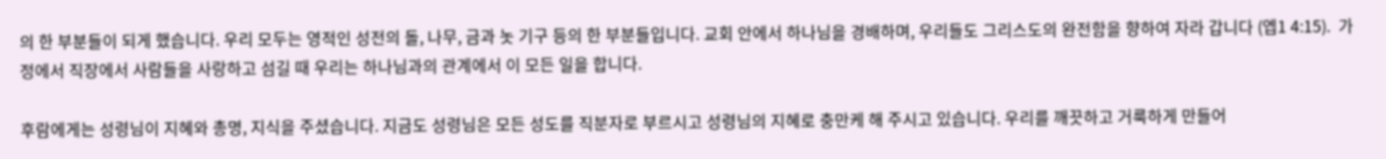의 한 부분들이 되게 했습니다. 우리 모두는 영적인 성전의 돌, 나무, 금과 놋 기구 등의 한 부분들입니다. 교회 안에서 하나님을 경배하며, 우리들도 그리스도의 완전함을 향하여 자라 갑니다 (엡1 4:15).  가정에서 직장에서 사람들을 사랑하고 섬길 때 우리는 하나님과의 관계에서 이 모든 일을 합니다.

후람에게는 성령님이 지혜와 총명, 지식을 주셨습니다. 지금도 성령님은 모든 성도를 직분자로 부르시고 성령님의 지혜로 충만케 해 주시고 있습니다. 우리를 깨끗하고 거룩하게 만들어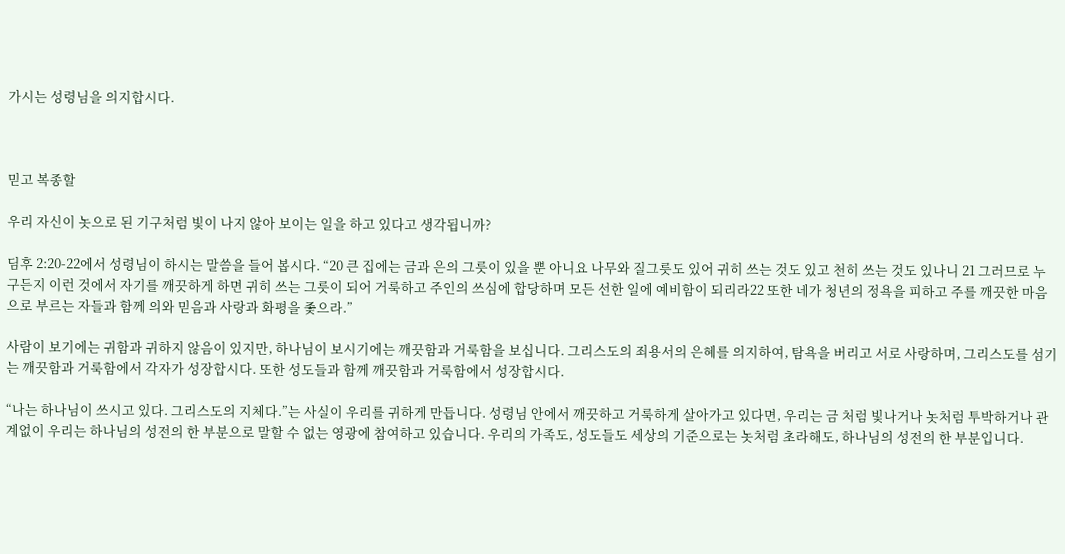가시는 성령님을 의지합시다.



믿고 복종할

우리 자신이 놋으로 된 기구처럼 빛이 나지 않아 보이는 일을 하고 있다고 생각됩니까?

딤후 2:20-22에서 성령님이 하시는 말씀을 들어 봅시다. “20 큰 집에는 금과 은의 그릇이 있을 뿐 아니요 나무와 질그릇도 있어 귀히 쓰는 것도 있고 천히 쓰는 것도 있나니 21 그러므로 누구든지 이런 것에서 자기를 깨끗하게 하면 귀히 쓰는 그릇이 되어 거룩하고 주인의 쓰심에 합당하며 모든 선한 일에 예비함이 되리라22 또한 네가 청년의 정욕을 피하고 주를 깨끗한 마음으로 부르는 자들과 함께 의와 믿음과 사랑과 화평을 좇으라.”

사람이 보기에는 귀함과 귀하지 않음이 있지만, 하나님이 보시기에는 깨끗함과 거룩함을 보십니다. 그리스도의 죄용서의 은혜를 의지하여, 탐욕을 버리고 서로 사랑하며, 그리스도를 섬기는 깨끗함과 거룩함에서 각자가 성장합시다. 또한 성도들과 함께 깨끗함과 거룩함에서 성장합시다.

“나는 하나님이 쓰시고 있다. 그리스도의 지체다.”는 사실이 우리를 귀하게 만듭니다. 성령님 안에서 깨끗하고 거룩하게 살아가고 있다면, 우리는 금 처럼 빛나거나 놋처럼 투박하거나 관계없이 우리는 하나님의 성전의 한 부분으로 말할 수 없는 영광에 참여하고 있습니다. 우리의 가족도, 성도들도 세상의 기준으로는 놋처럼 초라해도, 하나님의 성전의 한 부분입니다.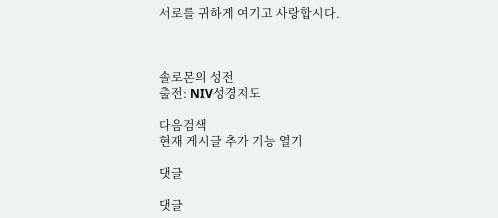서로를 귀하게 여기고 사랑합시다.



솔로몬의 성전
출전: NIV성경지도

다음검색
현재 게시글 추가 기능 열기

댓글

댓글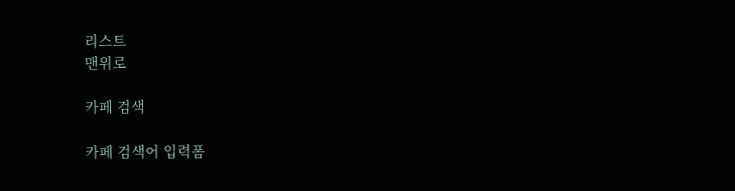리스트
맨위로

카페 검색

카페 검색어 입력폼